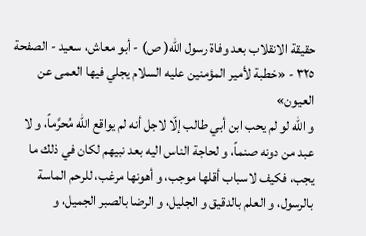حقيقة الانقلاب بعد وفاة رسول الله( ص) - أبو معاش، سعيد - الصفحة ٣٢٥ - «خطبة لأمير المؤمنين عليه السلام يجلي فيها العمى عن العيون»
و اللّه لو لم يحب ابن أبي طالب إلّا لاجل أنه لم يواقع اللّه مُحرَّماً، و لا عبد من دونه صنماً، و لحاجة الناس اليه بعد نبيهم لكان في ذلك ما يجب، فكيف لاسباب أقلها موجب، و أهونها مرغب، للرحم الماسة بالرسول، و العلم بالدقيق و الجليل، و الرضا بالصبر الجميل، و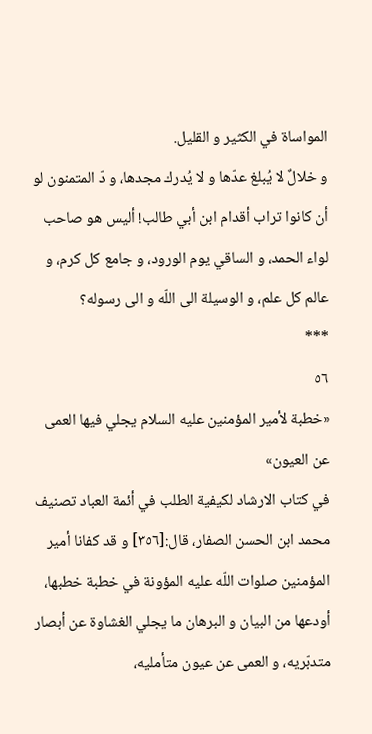المواساة في الكثير و القليل.
و خلالٌ لا يُبلغ عدّها و لا يُدرك مجدها، و دّ المتمنون لو أن كانوا تراب أقدام ابن أبي طالب! أليس هو صاحب لواء الحمد، و الساقي يوم الورود، و جامع كل كرم، و عالم كل علم، و الوسيلة الى اللّه و الى رسوله؟
***
٥٦
«خطبة لأمير المؤمنين عليه السلام يجلي فيها العمى عن العيون»
في كتاب الارشاد لكيفية الطلب في أئمة العباد تصنيف محمد ابن الحسن الصفار، قال:[٣٥٦] و قد كفانا أمير المؤمنين صلوات اللّه عليه المؤونة في خطبة خطبها، أودعها من البيان و البرهان ما يجلي الغشاوة عن أبصار متدبّريه، و العمى عن عيون متأمليه،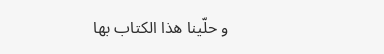و حلّينا هذا الكتاب بها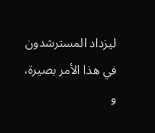ليزداد المسترشدون في هذا الأمر بصيرة، و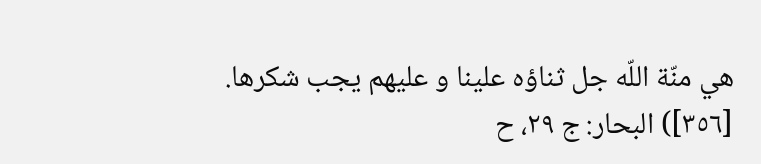هي منّة اللّه جل ثناؤه علينا و عليهم يجب شكرها.
[٣٥٦]) البحار: ج ٢٩، ح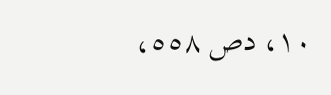١٠، دص ٥٥٨،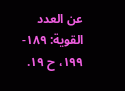عن العدد القوية: ١٨٩- ١٩٩، ح ١٩.